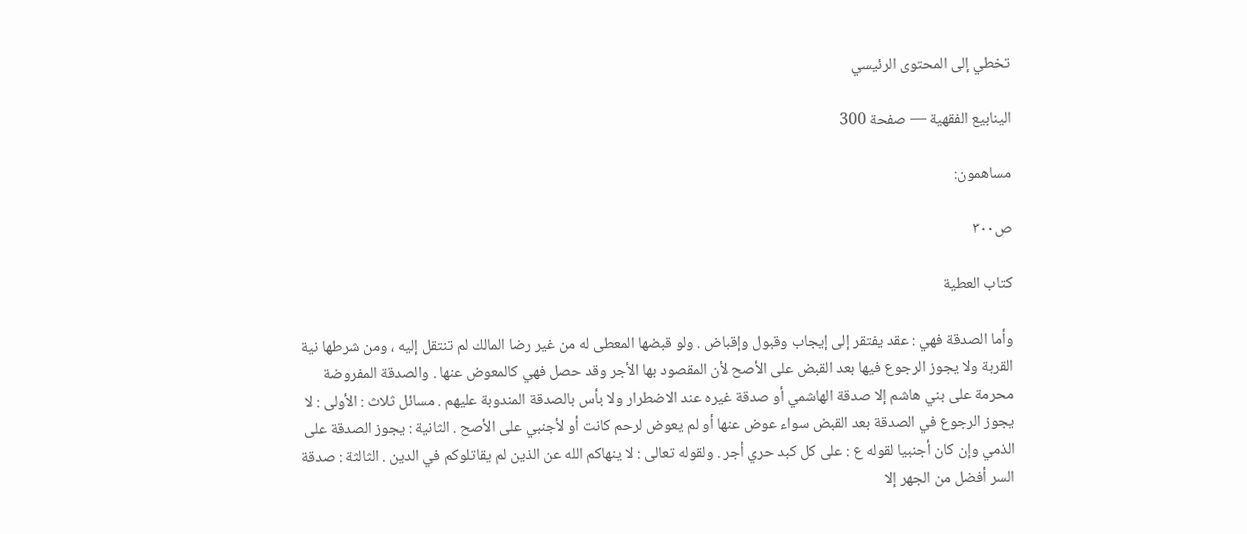تخطي إلى المحتوى الرئيسي

الينابيع الفقهية — صفحة 300

مساهمون:

ص٣٠٠

كتاب العطية

وأما الصدقة فهي : عقد يفتقر إلى إيجاب وقبول وإقباض . ولو قبضها المعطى له من غير رضا المالك لم تنتقل إليه ، ومن شرطها نية القربة ولا يجوز الرجوع فيها بعد القبض على الأصح لأن المقصود بها الأجر وقد حصل فهي كالمعوض عنها . والصدقة المفروضة محرمة على بني هاشم إلا صدقة الهاشمي أو صدقة غيره عند الاضطرار ولا بأس بالصدقة المندوبة عليهم . مسائل ثلاث : الأولى : لا يجوز الرجوع في الصدقة بعد القبض سواء عوض عنها أو لم يعوض لرحم كانت أو لأجنبي على الأصح . الثانية : يجوز الصدقة على الذمي وإن كان أجنبيا لقوله ع : على كل كبد حري أجر . ولقوله تعالى : لا ينهاكم الله عن الذين لم يقاتلوكم في الدين . الثالثة : صدقة السر أفضل من الجهر إلا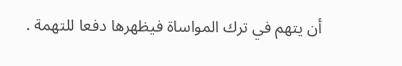أن يتهم في ترك المواساة فيظهرها دفعا للتهمة .